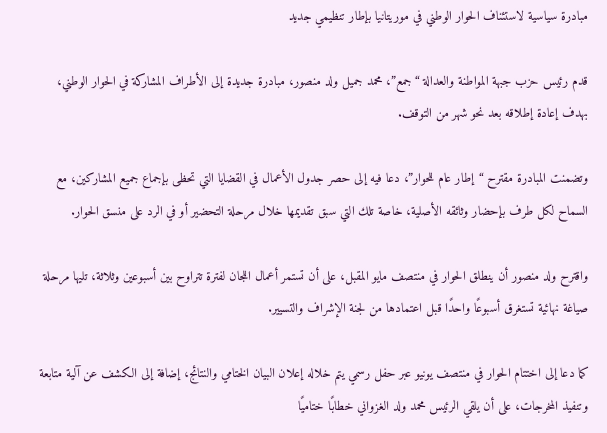مبادرة سياسية لاستئناف الحوار الوطني في موريتانيا بإطار تنظيمي جديد

قدم رئيس حزب جبهة المواطنة والعدالة “جمع”، محمد جميل ولد منصور، مبادرة جديدة إلى الأطراف المشاركة في الحوار الوطني، بهدف إعادة إطلاقه بعد نحو شهر من التوقف.

وتضمنت المبادرة مقترح “إطار عام للحوار”، دعا فيه إلى حصر جدول الأعمال في القضايا التي تحظى بإجماع جميع المشاركين، مع السماح لكل طرف بإحضار وثائقه الأصلية، خاصة تلك التي سبق تقديمها خلال مرحلة التحضير أو في الرد على منسق الحوار.

واقترح ولد منصور أن ينطلق الحوار في منتصف مايو المقبل، على أن تستمر أعمال اللجان لفترة تتراوح بين أسبوعين وثلاثة، تليها مرحلة صياغة نهائية تستغرق أسبوعًا واحدًا قبل اعتمادها من لجنة الإشراف والتسيير.

كما دعا إلى اختتام الحوار في منتصف يونيو عبر حفل رسمي يتم خلاله إعلان البيان الختامي والنتائج، إضافة إلى الكشف عن آلية متابعة وتنفيذ المخرجات، على أن يلقي الرئيس محمد ولد الغزواني خطابًا ختاميًا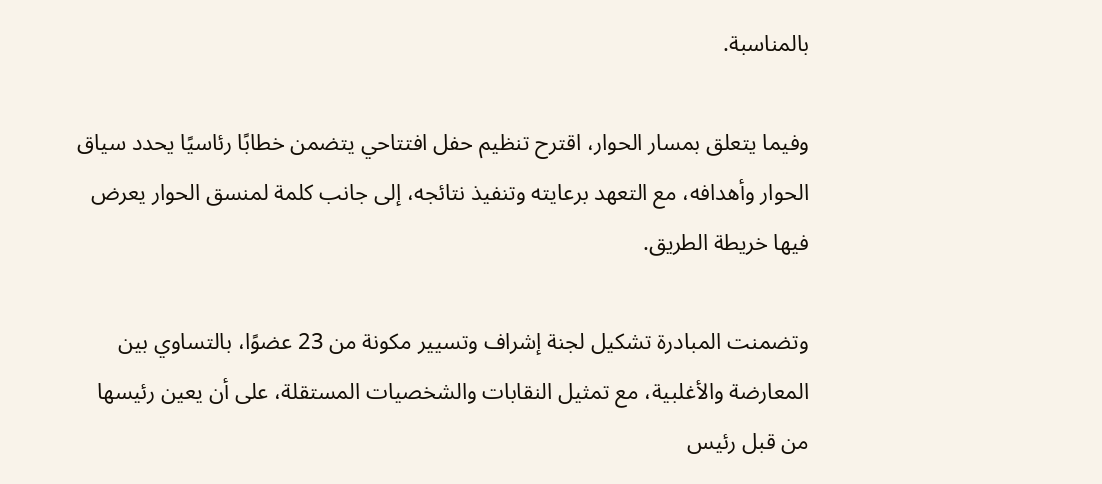بالمناسبة.

وفيما يتعلق بمسار الحوار، اقترح تنظيم حفل افتتاحي يتضمن خطابًا رئاسيًا يحدد سياق الحوار وأهدافه، مع التعهد برعايته وتنفيذ نتائجه، إلى جانب كلمة لمنسق الحوار يعرض فيها خريطة الطريق.

وتضمنت المبادرة تشكيل لجنة إشراف وتسيير مكونة من 23 عضوًا، بالتساوي بين المعارضة والأغلبية، مع تمثيل النقابات والشخصيات المستقلة، على أن يعين رئيسها من قبل رئيس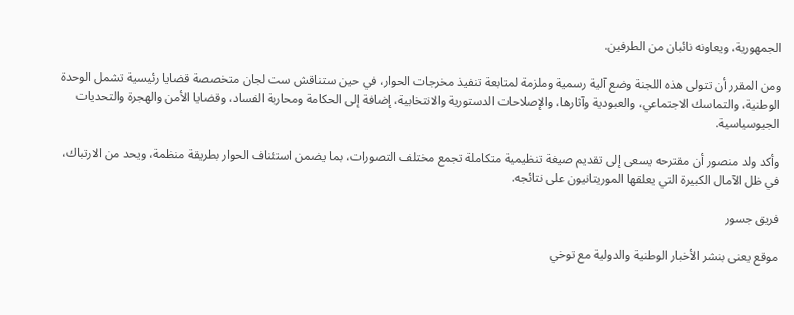الجمهورية، ويعاونه نائبان من الطرفين.

ومن المقرر أن تتولى هذه اللجنة وضع آلية رسمية وملزمة لمتابعة تنفيذ مخرجات الحوار، في حين ستناقش ست لجان متخصصة قضايا رئيسية تشمل الوحدة الوطنية، والتماسك الاجتماعي، والعبودية وآثارها، والإصلاحات الدستورية والانتخابية، إضافة إلى الحكامة ومحاربة الفساد، وقضايا الأمن والهجرة والتحديات الجيوسياسية.

وأكد ولد منصور أن مقترحه يسعى إلى تقديم صيغة تنظيمية متكاملة تجمع مختلف التصورات، بما يضمن استئناف الحوار بطريقة منظمة، ويحد من الارتباك، في ظل الآمال الكبيرة التي يعلقها الموريتانيون على نتائجه.

فريق جسور

موقع يعنى بنشر الأخبار الوطنية والدولية مع توخي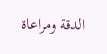الدقة ومراعاة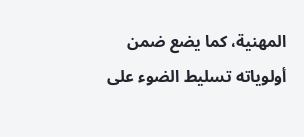المهنية، كما يضع ضمن أولوياته تسليط الضوء على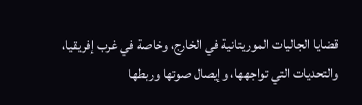قضايا الجاليات الموريتانية في الخارج، وخاصة في غرب إفريقيا، والتحديات التي تواجهها، وإيصال صوتها وربطها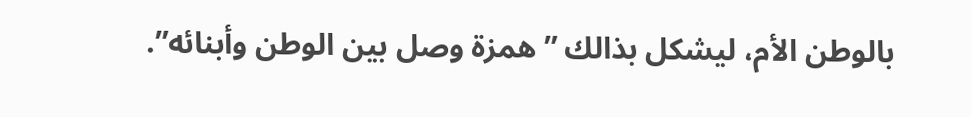بالوطن الأم، ليشكل بذالك ” همزة وصل بين الوطن وأبنائه”.